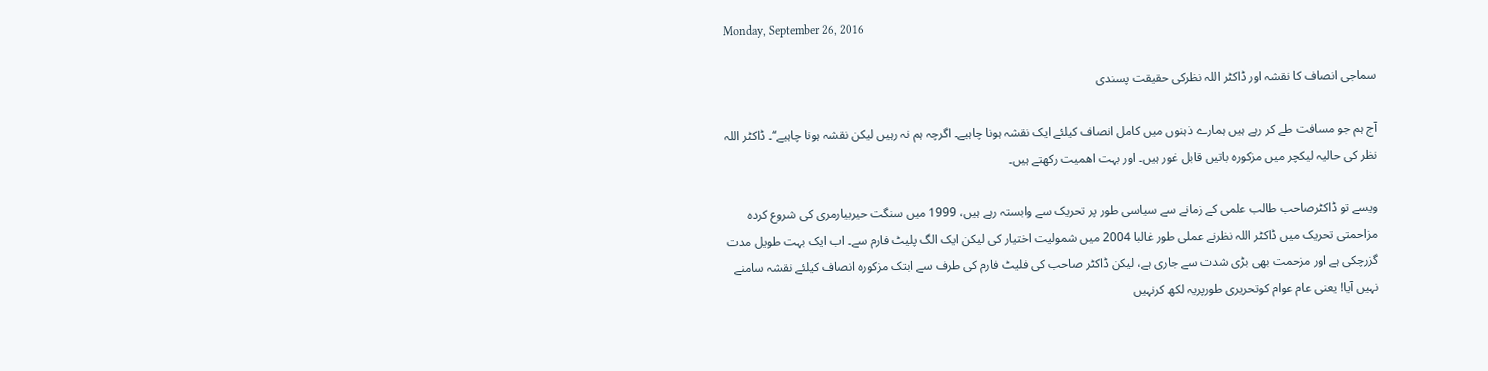Monday, September 26, 2016

سماجی انصاف کا نقشہ اور ڈاکٹر اللہ نظرکی حقیقت پسندی

آج ہم جو مسافت طے کر رہے ہیں ہمارے ذہنوں میں کامل انصاف کیلئے ایک نقشہ ہونا چاہیے۔ اگرچہ ہم نہ رہیں لیکن نقشہ ہونا چاہیے‘‘۔ ڈاکٹر اللہ نظر کی حالیہ لیکچر میں مزکورہ باتیں قابل غور ہیں۔ اور بہت اھمیت رکھتے ہیں۔

ویسے تو ڈاکٹرصاحب طالب علمی کے زمانے سے سیاسی طور پر تحریک سے وابستہ رہے ہیں، 1999 میں سنگت حیربیارمری کی شروع کردہ مزاحمتی تحریک میں ڈاکٹر اللہ نظرنے عملی طور غالبا 2004 میں شمولیت اختیار کی لیکن ایک الگ پلیٹ فارم سے۔ اب ایک بہت طویل مدت گزرچکی ہے اور مزحمت بھی بڑی شدت سے جاری ہے، لیکن ڈاکٹر صاحب کی فلیٹ فارم کی طرف سے ابتک مزکورہ انصاف کیلئے نقشہ سامنے نہیں آیا! یعنی عام عوام کوتحریری طورپریہ لکھ کرنہیں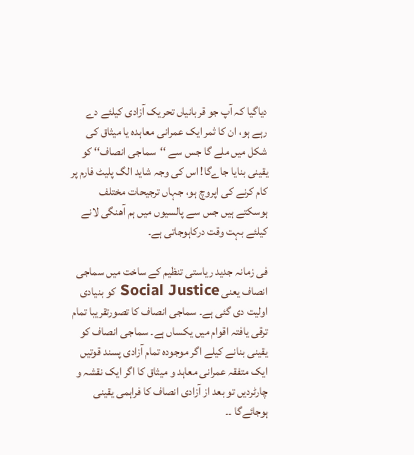دیاگیا کہ آپ جو قربانیاں تحریک آزادی کیلئے دے رہے ہو، ان کا ثمر ایک عمرانی معاہدہ یا میثاق کی شکل میں ملے گا جس سے ‘‘سماجی انصاف‘‘ کو یقینی بنایا جاےگا! اس کی وجہ شاید الگ پلیٹ فارم پر کام کرنے کی اپروچ ہو، جہاں ترجیحات مختلف ہوسکتے ہیں جس سے پالسیوں میں ہم آھنگی لانے کیلئے بہت وقت درکاہوجاتی ہے۔

فی زمانہ جدید ریاستی تنظیم کے ساخت میں سماجی انصاف یعنی Social Justice کو بنیادی اولیت دی گئی ہے۔ سماجی انصاف کا تصورتقریبا تمام ترقی یافتہ اقوام میں یکساں ہے۔ سماجی انصاف کو یقینی بنانے کیلے اگر موجودہ تمام آزادی پسند قوتیں ایک متفقہ عمرانی معاہد و میثاق کا اگر ایک نقشہ و چارٹردیں تو بعد از آزادی انصاف کا فراہمی یقینی ہوجائےگا ۔۔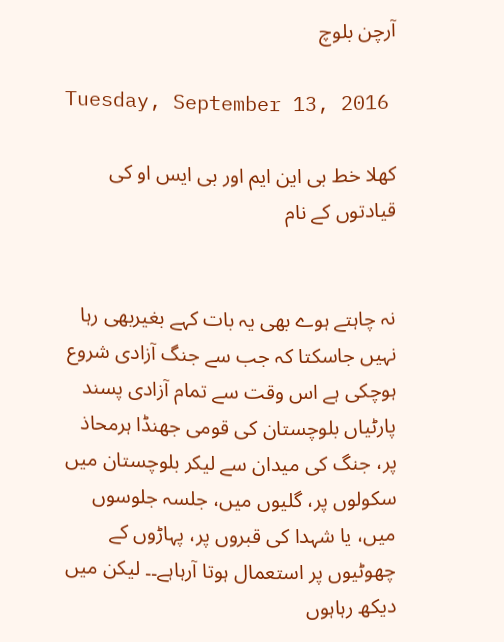آرچن بلوچ

Tuesday, September 13, 2016

کھلا خط بی این ایم اور بی ایس او کی قیادتوں کے نام


نہ چاہتے ہوے بھی یہ بات کہے بغیربھی رہا نہیں جاسکتا کہ جب سے جنگ آزادی شروع ہوچکی ہے اس وقت سے تمام آزادی پسند پارٹیاں بلوچستان کی قومی جھنڈا ہرمحاذ پر، جنگ کی میدان سے لیکر بلوچستان میں سکولوں پر، گلیوں میں، جلسہ جلوسوں میں، یا شہدا کی قبروں پر، پہاڑوں کے چھوٹیوں پر استعمال ہوتا آرہاہے۔۔ لیکن میں دیکھ رہاہوں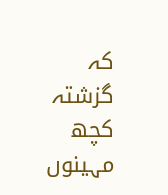کہ گزشتہ کچھ مہینوں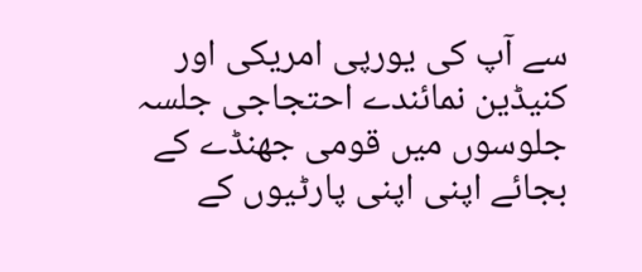سے آپ کی یورپی امریکی اور کنیڈین نمائندے احتجاجی جلسہ جلوسوں میں قومی جھنڈے کے بجائے اپنی اپنی پارٹیوں کے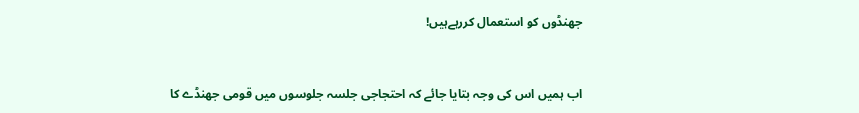جھنڈوں کو استعمال کررہےہیں!


اب ہمیں اس کی وجہ بتایا جائے کہ احتجاجی جلسہ جلوسوں میں قومی جھنڈے کا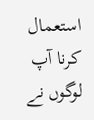استعمال کرنا آپ لوگوں نے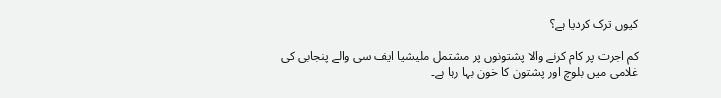کیوں ترک کردیا ہے؟

کم اجرت پر کام کرنے والا پشتونوں پر مشتمل ملیشیا ایف سی والے پنجابی کی غلامی میں بلوچ اور پشتون کا خون بہا رہا ہے۔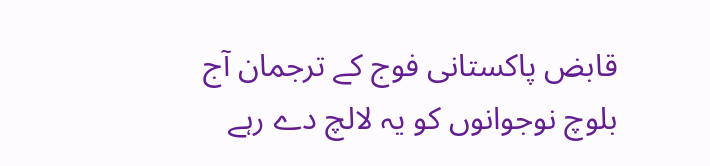قابض پاکستانی فوج کے ترجمان آج بلوچ نوجوانوں کو یہ لالچ دے رہے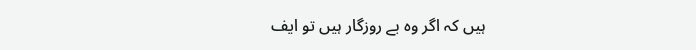ہیں کہ اگر وہ بے روزگار ہیں تو ایف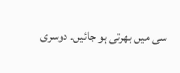سی میں بھرتی ہو جائیں۔ دوسری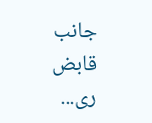جانب قابض ری...